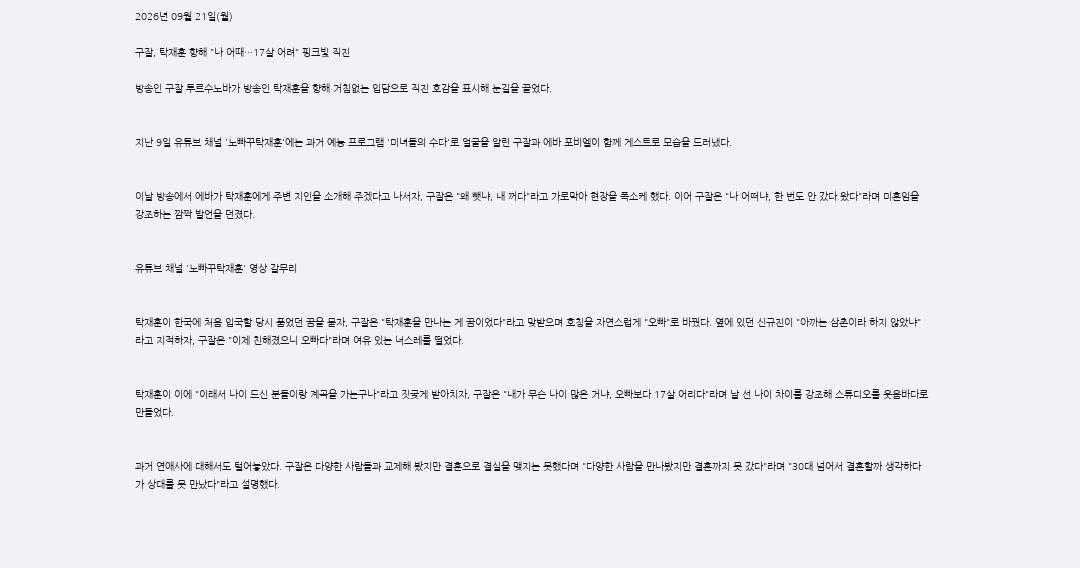2026년 09월 21일(월)

구잘, 탁재훈 향해 "나 어때…17살 어려" 핑크빛 직진

방송인 구잘 투르수노바가 방송인 탁재훈을 향해 거침없는 입담으로 직진 호감을 표시해 눈길을 끌었다.


지난 9일 유튜브 채널 '노빠꾸탁재훈'에는 과거 예능 프로그램 '미녀들의 수다'로 얼굴을 알린 구잘과 에바 포비엘이 함께 게스트로 모습을 드러냈다.


이날 방송에서 에바가 탁재훈에게 주변 지인을 소개해 주겠다고 나서자, 구잘은 "왜 뺏냐, 내 꺼다"라고 가로막아 현장을 폭소케 했다. 이어 구잘은 "나 어떠냐, 한 번도 안 갔다 왔다"라며 미혼임을 강조하는 깜짝 발언을 던졌다.


유튜브 채널 '노빠꾸탁재훈' 영상 갈무리


탁재훈이 한국에 처음 입국할 당시 품었던 꿈을 묻자, 구잘은 "탁재훈을 만나는 게 꿈이었다"라고 맞받으며 호칭을 자연스럽게 "오빠"로 바꿨다. 옆에 있던 신규진이 "아까는 삼촌이라 하지 않았냐"라고 지적하자, 구잘은 "이제 친해졌으니 오빠다"라며 여유 있는 너스레를 떨었다.


탁재훈이 이에 "이래서 나이 드신 분들이랑 계곡을 가는구나"라고 짓궂게 받아치자, 구잘은 "내가 무슨 나이 많은 거냐, 오빠보다 17살 어리다"라며 날 선 나이 차이를 강조해 스튜디오를 웃음바다로 만들었다.


과거 연애사에 대해서도 털어놓았다. 구잘은 다양한 사람들과 교제해 봤지만 결혼으로 결실을 맺지는 못했다며 "다양한 사람을 만나봤지만 결혼까지 못 갔다"라며 "30대 넘어서 결혼할까 생각하다가 상대를 못 만났다"라고 설명했다.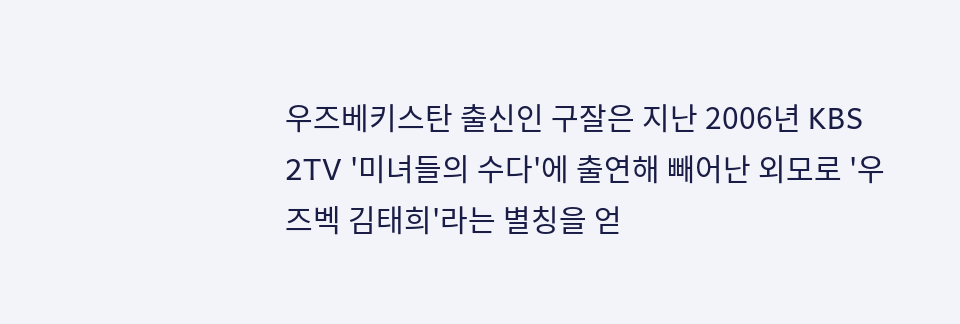우즈베키스탄 출신인 구잘은 지난 2006년 KBS 2TV '미녀들의 수다'에 출연해 빼어난 외모로 '우즈벡 김태희'라는 별칭을 얻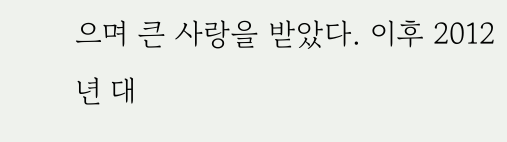으며 큰 사랑을 받았다. 이후 2012년 대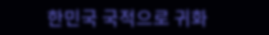한민국 국적으로 귀화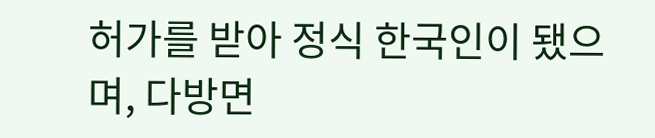허가를 받아 정식 한국인이 됐으며, 다방면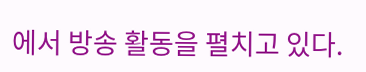에서 방송 활동을 펼치고 있다.